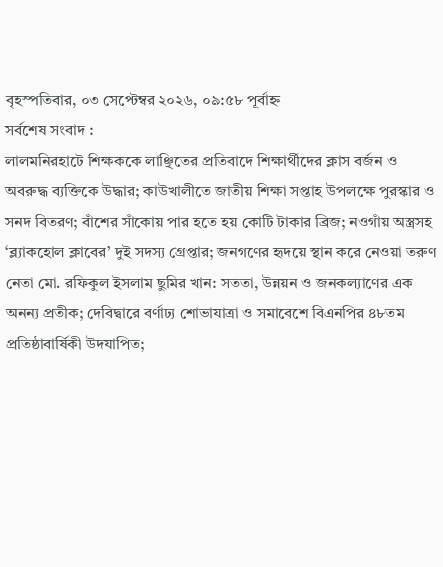বৃহস্পতিবার, ০৩ সেপ্টেম্বর ২০২৬, ০৯:৫৮ পূর্বাহ্ন
সর্বশেষ সংবাদ :
লালমনিরহাটে শিক্ষককে লাঞ্ছিতের প্রতিবাদে শিক্ষার্থীদের ক্লাস বর্জন ও অবরুদ্ধ ব্যক্তিকে উদ্ধার; কাউখালীতে জাতীয় শিক্ষা সপ্তাহ উপলক্ষে পুরস্কার ও সনদ বিতরণ; বাঁশের সাঁকোয় পার হতে হয় কোটি টাকার ব্রিজ; নওগাঁয় অস্ত্রসহ ‘ব্ল্যাকহোল ক্লাবের’ দুই সদস্য গ্রেপ্তার; জনগণের হৃদয়ে স্থান করে নেওয়া তরুণ নেতা মো. রফিকুল ইসলাম ছুমির খান: সততা, উন্নয়ন ও জনকল্যাণের এক অনন্য প্রতীক; দেবিদ্বারে বর্ণাঢ্য শোভাযাত্রা ও সমাবেশে বিএনপির ৪৮তম প্রতিষ্ঠাবার্ষিকী উদযাপিত;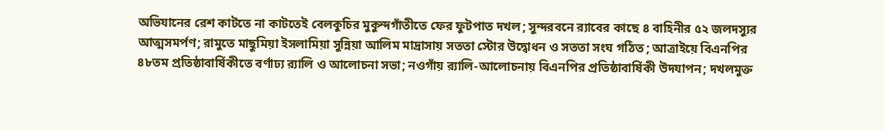অভিযানের রেশ কাটতে না কাটতেই বেলকুচির মুকুন্দগাঁতীতে ফের ফুটপাত দখল; সুন্দরবনে র‍্যাবের কাছে ৪ বাহিনীর ৫২ জলদস্যুর আত্মসমর্পণ; রামুতে মাছুমিয়া ইসলামিয়া সুন্নিয়া আলিম মাদ্রাসায় সততা স্টোর উদ্বোধন ও সততা সংঘ গঠিত ; আত্রাইয়ে বিএনপির ৪৮তম প্রতিষ্ঠাবার্ষিকীতে বর্ণাঢ্য র‍্যালি ও আলোচনা সভা; নওগাঁয় র‍্যালি-আলোচনায় বিএনপির প্রতিষ্ঠাবার্ষিকী উদযাপন; দখলমুক্ত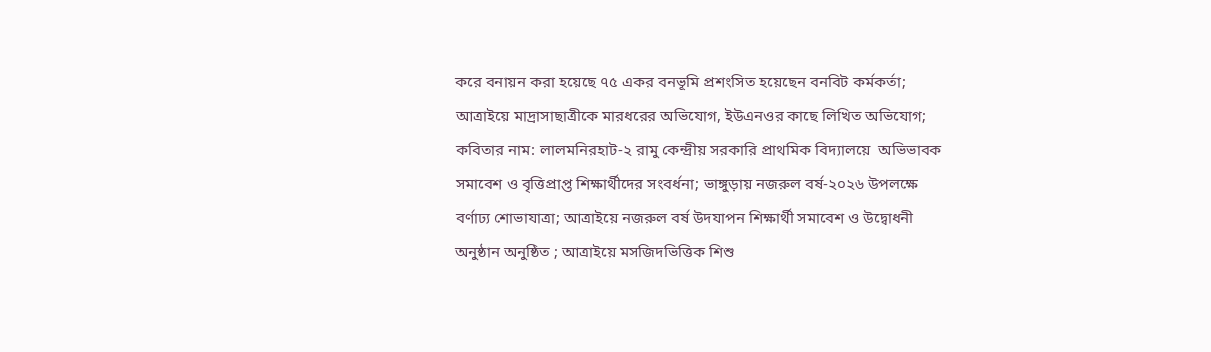করে বনায়ন করা হয়েছে ৭৫ একর বনভূমি প্রশংসিত হয়েছেন বনবিট কর্মকর্তা; আত্রাইয়ে মাদ্রাসাছাত্রীকে মারধরের অভিযোগ, ইউএনওর কাছে লিখিত অভিযোগ; কবিতার নাম: লালমনিরহাট-২ রামু কেন্দ্রীয় সরকারি প্রাথমিক বিদ্যালয়ে  অভিভাবক সমাবেশ ও বৃত্তিপ্রাপ্ত শিক্ষার্থীদের সংবর্ধনা; ভাঙ্গুড়ায় নজরুল বর্ষ-২০২৬ উপলক্ষে বর্ণাঢ্য শোভাযাত্রা; আত্রাইয়ে নজরুল বর্ষ উদযাপন শিক্ষার্থী সমাবেশ ও উদ্বোধনী অনুষ্ঠান অনুষ্ঠিত ; আত্রাইয়ে মসজিদভিত্তিক শিশু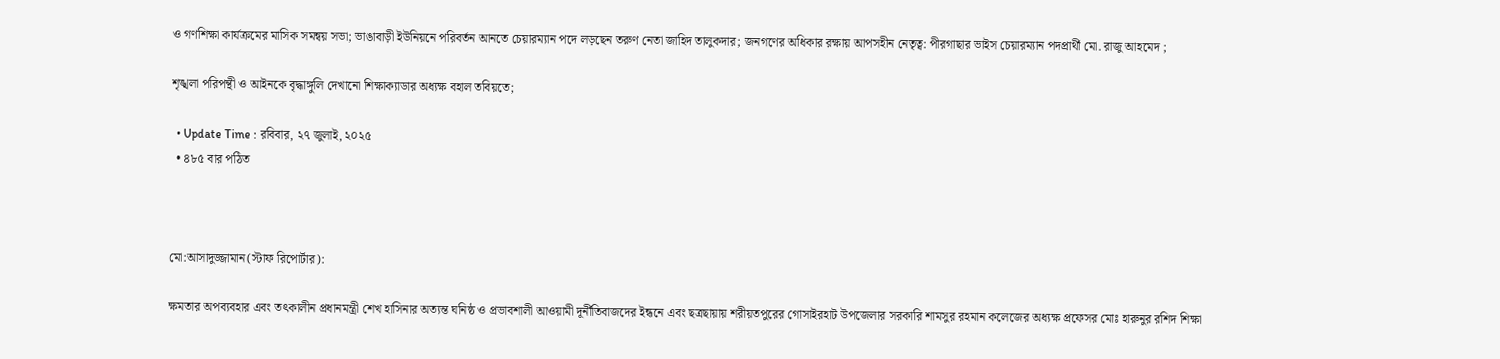ও গণশিক্ষা কার্যক্রমের মাসিক সমন্বয় সভা; ভাঙাবাড়ী ইউনিয়নে পরিবর্তন আনতে চেয়ারম্যান পদে লড়ছেন তরুণ নেতা জাহিদ তালুকদার; জনগণের অধিকার রক্ষায় আপসহীন নেতৃত্ব: পীরগাছার ভাইস চেয়ারম্যান পদপ্রার্থী মো. রাজু আহমেদ ;

শৃঙ্খলা পরিপন্থী ও আইনকে বৃদ্ধাঙ্গুলি দেখানো শিক্ষাক্যাডার অধ্যক্ষ বহাল তবিয়তে;

  • Update Time : রবিবার, ২৭ জুলাই, ২০২৫
  • ৪৮৫ বার পঠিত



মো:আসাদুজ্জামান(স্টাফ রিপোর্টার):

ক্ষমতার অপব্যবহার এবং তৎকালীন প্রধানমন্ত্রী শেখ হাসিনার অত্যন্ত ঘনিষ্ঠ ও প্রভাবশালী আওয়ামী দূর্নীতিবাজদের ইন্ধনে এবং ছত্রছায়ায় শরীয়তপুরের গোসাইরহাট উপজেলার সরকারি শামসুর রহমান কলেজের অধ্যক্ষ প্রফেসর মোঃ হারুনুর রশিদ শিক্ষা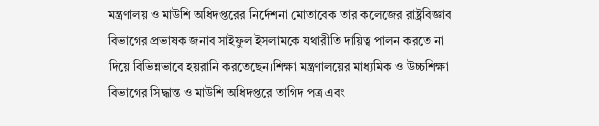মন্ত্রণালয় ও মাউশি অধিদপ্তরের নির্দেশনা মোতাবেক তার কলেজের রাষ্ট্রবিজ্ঞাব বিভাগের প্রভাষক জনাব সাইফুল ইসলামকে যথারীতি দায়িত্ব পালন করতে না দিয়ে বিভিন্নভাবে হয়রানি করতেছেন।শিক্ষা মন্ত্রণালয়ের মাধ্যমিক ও উচ্চশিক্ষা বিভাগের সিদ্ধান্ত ও মাউশি অধিদপ্তরে তাগিদ পত্র এবং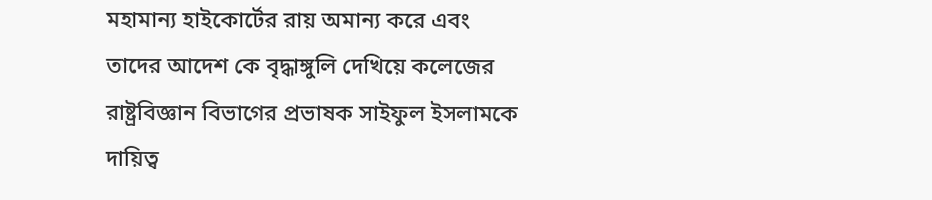মহামান্য হাইকোর্টের রায় অমান্য করে এবং তাদের আদেশ কে বৃদ্ধাঙ্গুলি দেখিয়ে কলেজের রাষ্ট্রবিজ্ঞান বিভাগের প্রভাষক সাইফুল ইসলামকে দায়িত্ব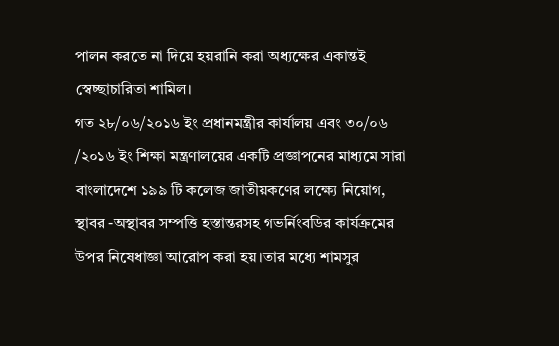পালন করতে না দিয়ে হয়রানি করা অধ্যক্ষের একান্তই স্বেচ্ছাচারিতা শামিল।
গত ২৮/০৬/২০১৬ ইং প্রধানমন্ত্রীর কার্যালয় এবং ৩০/০৬ /২০১৬ ইং শিক্ষা মন্ত্রণালয়ের একটি প্রজ্ঞাপনের মাধ্যমে সারা বাংলাদেশে ১৯৯ টি কলেজ জাতীয়কণের লক্ষ্যে নিয়োগ, স্থাবর -অস্থাবর সম্পত্তি হস্তান্তরসহ গভর্নিংবডির কার্যক্রমের উপর নিষেধাজ্ঞা আরোপ করা হয়।তার মধ্যে শামসুর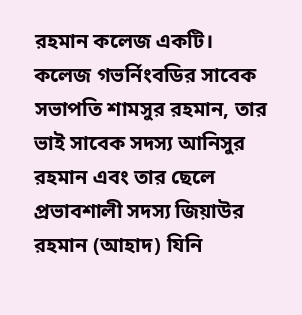রহমান কলেজ একটি।
কলেজ গভর্নিংবডির সাবেক সভাপতি শামসুর রহমান, তার ভাই সাবেক সদস্য আনিসুর রহমান এবং তার ছেলে প্রভাবশালী সদস্য জিয়াউর রহমান (আহাদ) যিনি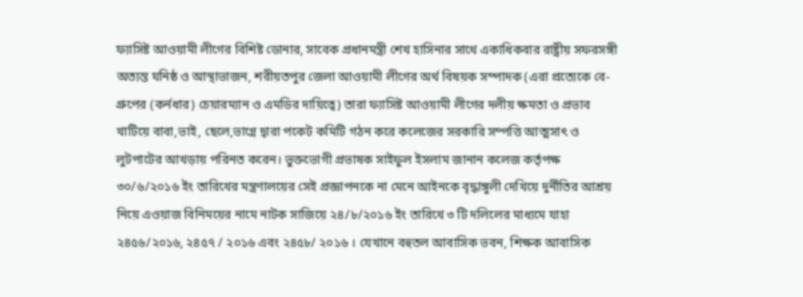ফ্যাসিষ্ট আওয়ামী লীগের বিশিষ্ট ডোনার, সাবেক প্রধানমন্ত্রী শেখ হাসিনার সাথে একাধিকবার রাষ্ট্রীয় সফরসঙ্গী অত্যন্ত ঘনিষ্ঠ ও আস্থাভাজন, শরীয়তপুর জেলা আওয়ামী লীগের অর্থ বিষয়ক সম্পাদক (এরা প্রত্যেকে বে- গ্রুপের (কর্নধার) চেয়ারম্যান ও এমডির দায়িত্বে) তারা ফ্যাসিষ্ট আওয়ামী লীগের দলীয় ক্ষমতা ও প্রভাব খাটিয়ে বাবা,ভাই, ছেলে,ভাগ্নে দ্বারা পকেট কমিটি গঠন করে কলেজের সরকারি সম্পত্তি আত্মসাৎ ও লুটপাটের আখড়ায় পরিনত করেন। ভুক্তভোগী প্রভাষক সাইফুল ইসলাম জানান কলেজ কর্তৃপক্ষ ৩০/৬/২০১৬ ইং তারিখের মন্ত্রণালয়ের সেই প্রজ্ঞাপনকে না মেনে আইনকে বৃদ্ধাঙ্গুলী দেখিয়ে দুর্নীতির আশ্রয় নিয়ে এওয়াজ বিনিময়ের নামে নাটক সাজিয়ে ২৪/৮/২০১৬ ইং তারিখে ৩ টি দলিলের মাধ্যমে যাহা ২৪৫৬/২০১৬, ২৪৫৭ / ২০১৬ এবং ২৪৫৮/ ২০১৬ । যেখানে বহুতল আবাসিক ভবন, শিক্ষক আবাসিক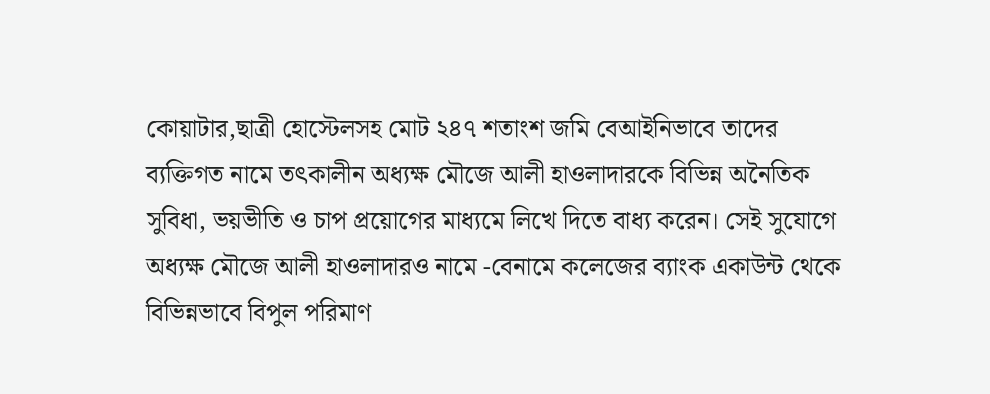কোয়াটার,ছাত্রী হোস্টেলসহ মোট ২৪৭ শতাংশ জমি বেআইনিভাবে তাদের ব্যক্তিগত নামে তৎকালীন অধ্যক্ষ মৌজে আলী হাওলাদারকে বিভিন্ন অনৈতিক সুবিধা, ভয়ভীতি ও চাপ প্রয়োগের মাধ্যমে লিখে দিতে বাধ্য করেন। সেই সুযোগে অধ্যক্ষ মৌজে আলী হাওলাদারও নামে -বেনামে কলেজের ব্যাংক একাউন্ট থেকে বিভিন্নভাবে বিপুল পরিমাণ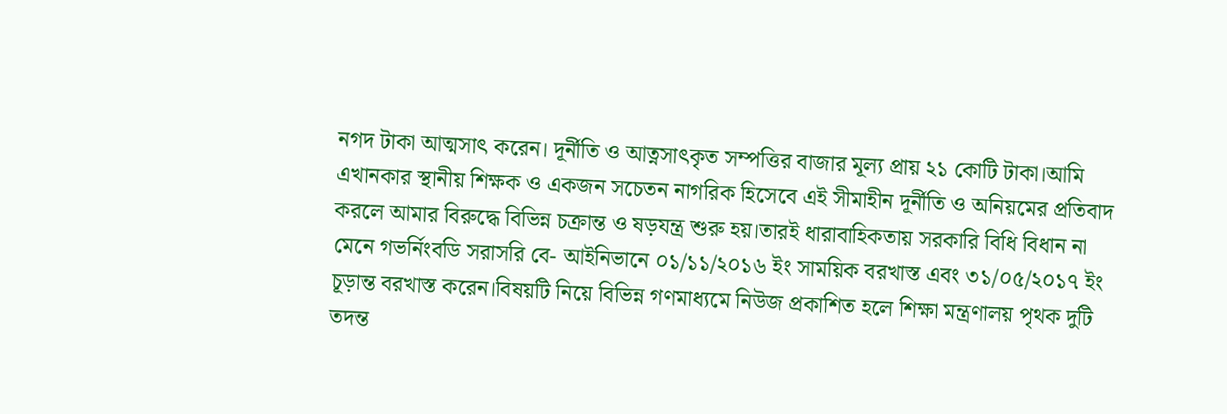নগদ টাকা আত্মসাৎ করেন। দূর্নীতি ও আত্নসাৎকৃত সম্পত্তির বাজার মূল্য প্রায় ২১ কোটি টাকা।আমি এখানকার স্থানীয় শিক্ষক ও একজন সচেতন নাগরিক হিসেবে এই সীমাহীন দূর্নীতি ও অনিয়মের প্রতিবাদ করলে আমার বিরুদ্ধে বিভিন্ন চক্রান্ত ও ষড়যন্ত্র শুরু হয়।তারই ধারাবাহিকতায় সরকারি বিধি বিধান না মেনে গভর্নিংবডি সরাসরি বে- আইনিভানে ০১/১১/২০১৬ ইং সাময়িক বরখাস্ত এবং ৩১/০৫/২০১৭ ইং চূড়ান্ত বরখাস্ত করেন।বিষয়টি নিয়ে বিভিন্ন গণমাধ্যমে নিউজ প্রকাশিত হলে শিক্ষা মন্ত্রণালয় পৃথক দুটি তদন্ত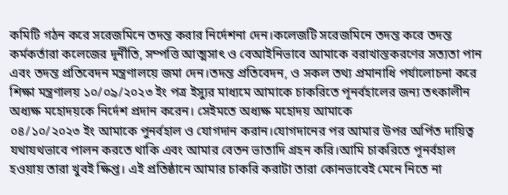কমিটি গঠন করে সরেজমিনে তদন্ত করার নির্দেশনা দেন।কলেজটি সরেজমিনে তদন্ত করে তদন্ত কর্মকর্তারা কলেজের দূর্নীতি, সম্পত্তি আত্মসাৎ ও বেআইনিভাবে আমাকে বরাখাস্তকরণের সত্যতা পান এবং তদন্ত প্রতিবেদন মন্ত্রণালয়ে জমা দেন।তদন্ত প্রতিবেদন, ও সকল তথ্য প্রমানাধি পর্যালোচনা করে শিক্ষা মন্ত্রণালয় ১০/০৯/২০২৩ ইং পত্র ইস্যুর মাধ্যমে আমাকে চাকরিতে পূনর্বহালের জন্য তৎকালীন অধ্যক্ষ মহোদয়কে নির্দেশ প্রদান করেন। সেইমতে অধ্যক্ষ মহোদয় আমাকে
০৪/১০/২০২৩ ইং আমাকে পুনর্বহাল ও যোগদান করান।যোগদানের পর আমার উপর অর্পিত দায়িত্ব যথাযথভাবে পালন করতে থাকি এবং আমার বেতন ভাতাদি গ্রহন করি।আমি চাকরিতে পূনর্বহাল হওয়ায় তারা খুবই ক্ষিপ্ত। এই প্রতিষ্ঠানে আমার চাকরি করাটা তারা কোনভাবেই মেনে নিতে না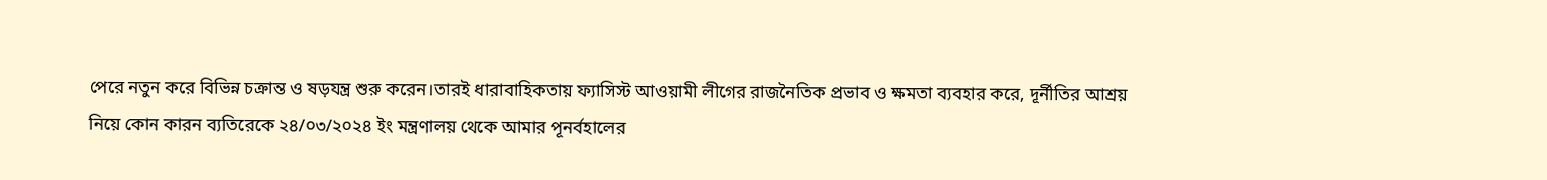পেরে নতুন করে বিভিন্ন চক্রান্ত ও ষড়যন্ত্র শুরু করেন।তারই ধারাবাহিকতায় ফ্যাসিস্ট আওয়ামী লীগের রাজনৈতিক প্রভাব ও ক্ষমতা ব্যবহার করে, দূর্নীতির আশ্রয় নিয়ে কোন কারন ব্যতিরেকে ২৪/০৩/২০২৪ ইং মন্ত্রণালয় থেকে আমার পূনর্বহালের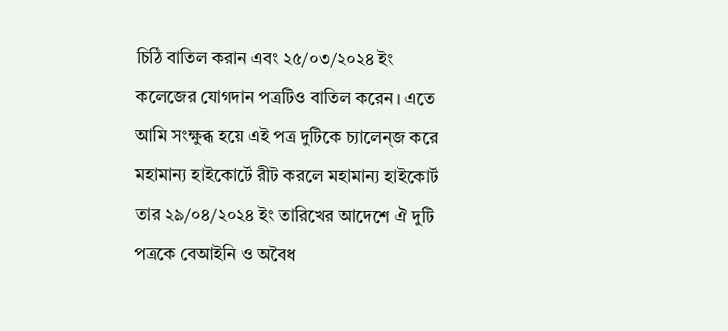চিঠি বাতিল করান এবং ২৫/০৩/২০২৪ ইং কলেজের যোগদান পত্রটিও বাতিল করেন। এতে আমি সংক্ষুব্ধ হয়ে এই পত্র দুটিকে চ্যালেন্জ করে মহামান্য হাইকোর্টে রীট করলে মহামান্য হাইকোর্ট তার ২৯/০৪/২০২৪ ইং তারিখের আদেশে ঐ দুটি পত্রকে বেআইনি ও অবৈধ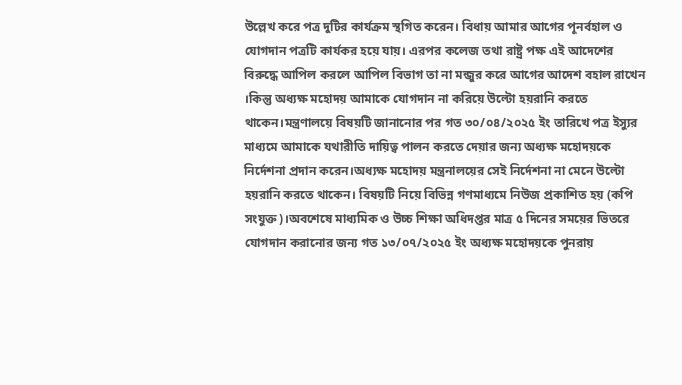উল্লেখ করে পত্র দুটির কার্যক্রম স্থগিত করেন। বিধায় আমার আগের পূনর্বহাল ও যোগদান পত্রটি কার্যকর হয়ে যায়। এরপর কলেজ তথা রাষ্ট্র পক্ষ এই আদেশের বিরুদ্ধে আপিল করলে আপিল বিভাগ তা না মন্জুর করে আগের আদেশ বহাল রাখেন ।কিন্তু অধ্যক্ষ মহোদয় আমাকে যোগদান না করিয়ে উল্টো হয়রানি করতে থাকেন।মন্ত্রণালয়ে বিষয়টি জানানোর পর গত ৩০/০৪/২০২৫ ইং তারিখে পত্র ইস্যুর মাধ্যমে আমাকে যথারীতি দায়িত্ব পালন করতে দেয়ার জন্য অধ্যক্ষ মহোদয়কে নির্দেশনা প্রদান করেন।অধ্যক্ষ মহোদয় মন্ত্রনালয়ের সেই নির্দেশনা না মেনে উল্টো হয়রানি করতে থাকেন। বিষয়টি নিয়ে বিভিন্ন গণমাধ্যমে নিউজ প্রকাশিত হয় (কপি সংযুক্ত)।অবশেষে মাধ্যমিক ও উচ্চ শিক্ষা অধিদপ্তর মাত্র ৫ দিনের সময়ের ভিতরে যোগদান করানোর জন্য গত ১৩/০৭/২০২৫ ইং অধ্যক্ষ মহোদয়কে পুনরায়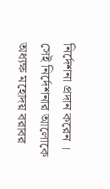নির্দেশনা প্রদান করেন । সেই নির্দেশনার আলোকে অধ্যক্ষ মহোদয় বরাবর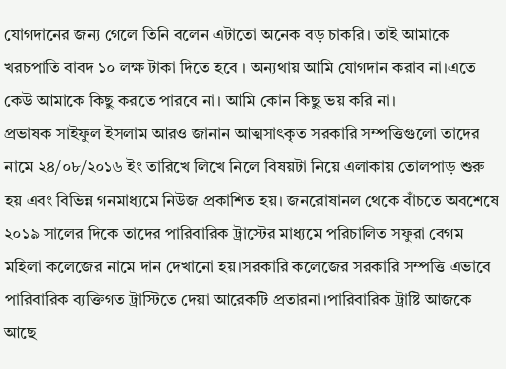যোগদানের জন্য গেলে তিনি বলেন এটাতো অনেক বড় চাকরি। তাই আমাকে খরচপাতি বাবদ ১০ লক্ষ টাকা দিতে হবে । অন্যথায় আমি যোগদান করাব না।এতে কেউ আমাকে কিছু করতে পারবে না। আমি কোন কিছু ভয় করি না।
প্রভাষক সাইফুল ইসলাম আরও জানান আত্মসাৎকৃত সরকারি সম্পত্তিগুলো তাদের নামে ২৪/০৮/২০১৬ ইং তারিখে লিখে নিলে বিষয়টা নিয়ে এলাকায় তোলপাড় শুরু হয় এবং বিভিন্ন গনমাধ্যমে নিউজ প্রকাশিত হয়। জনরোষানল থেকে বাঁচতে অবশেষে ২০১৯ সালের দিকে তাদের পারিবারিক ট্রাস্টের মাধ্যমে পরিচালিত সফুরা বেগম মহিলা কলেজের নামে দান দেখানো হয়।সরকারি কলেজের সরকারি সম্পত্তি এভাবে পারিবারিক ব্যক্তিগত ট্রাস্টিতে দেয়া আরেকটি প্রতারনা।পারিবারিক ট্রাষ্টি আজকে আছে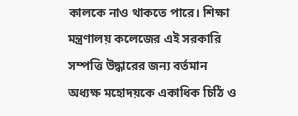কালকে নাও থাকতে পারে। শিক্ষা মন্ত্রণালয় কলেজের এই সরকারি সম্পত্তি উদ্ধারের জন্য বর্তমান অধ্যক্ষ মহোদয়কে একাধিক চিঠি ও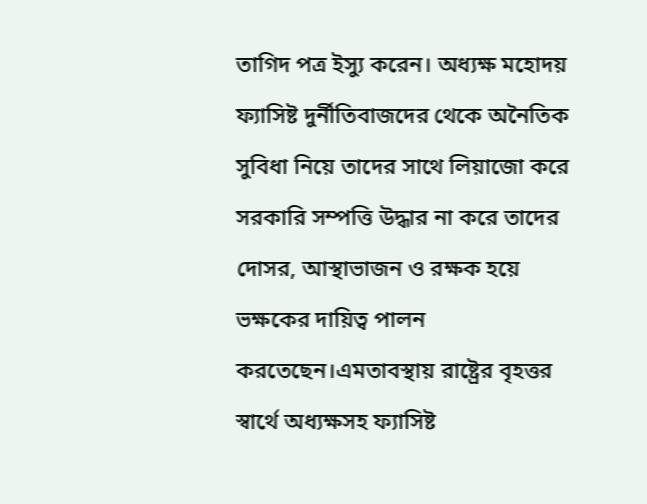তাগিদ পত্র ইস্যু করেন। অধ্যক্ষ মহোদয় ফ্যাসিষ্ট দুর্নীতিবাজদের থেকে অনৈতিক সুবিধা নিয়ে তাদের সাথে লিয়াজো করে সরকারি সম্পত্তি উদ্ধার না করে তাদের দোসর, আস্থাভাজন ও রক্ষক হয়ে ভক্ষকের দায়িত্ব পালন করতেছেন।এমতাবস্থায় রাষ্ট্রের বৃহত্তর স্বার্থে অধ্যক্ষসহ ফ্যাসিষ্ট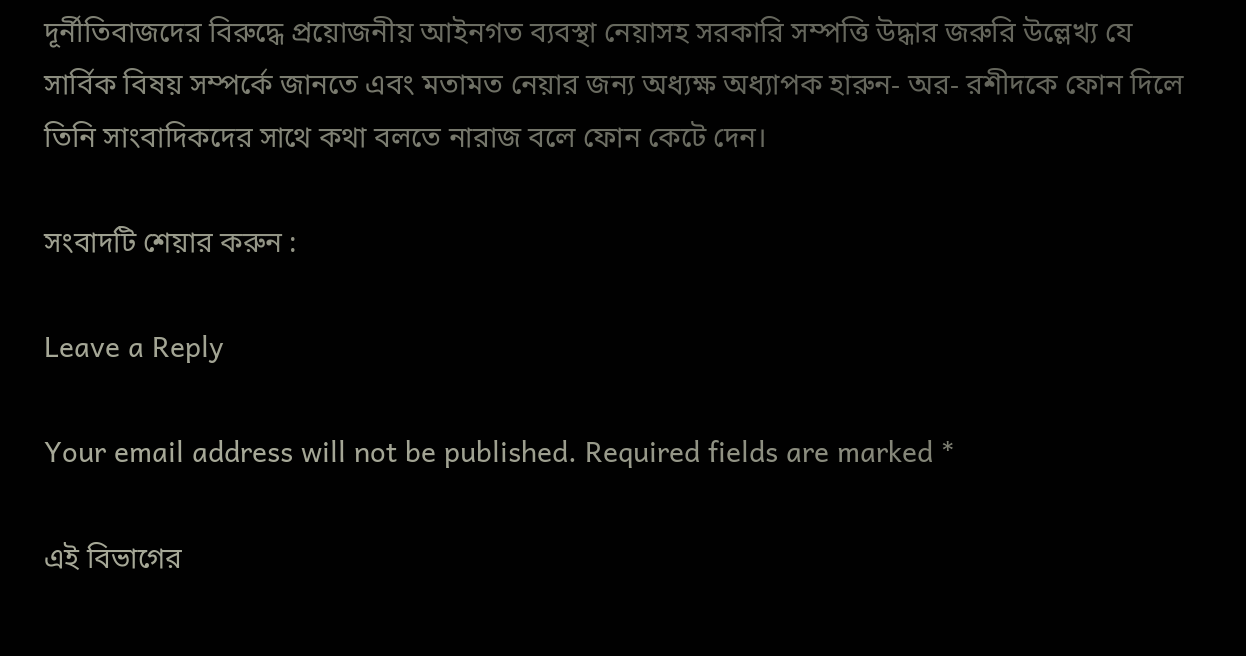দূর্নীতিবাজদের বিরুদ্ধে প্রয়োজনীয় আইনগত ব্যবস্থা নেয়াসহ সরকারি সম্পত্তি উদ্ধার জরুরি উল্লেখ্য যে সার্বিক বিষয় সম্পর্কে জানতে এবং মতামত নেয়ার জন্য অধ্যক্ষ অধ্যাপক হারুন- অর- রশীদকে ফোন দিলে তিনি সাংবাদিকদের সাথে কথা বলতে নারাজ বলে ফোন কেটে দেন।

সংবাদটি শেয়ার করুন :

Leave a Reply

Your email address will not be published. Required fields are marked *

এই বিভাগের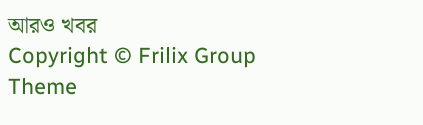আরও খবর
Copyright © Frilix Group
Theme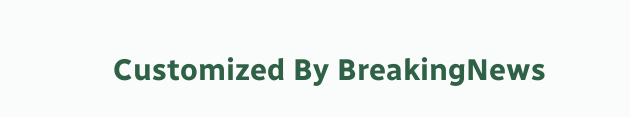Customized By BreakingNews